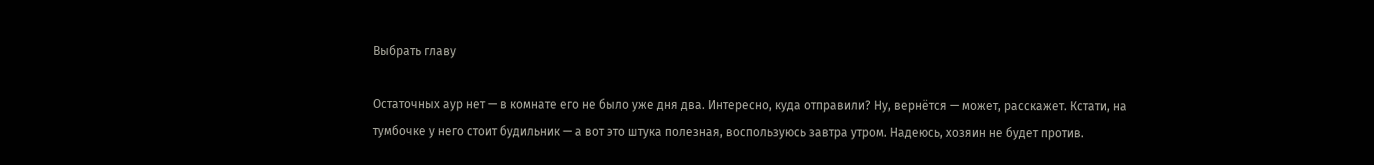Выбрать главу

Остаточных аур нет — в комнате его не было уже дня два. Интересно, куда отправили? Ну, вернётся — может, расскажет. Кстати, на тумбочке у него стоит будильник — а вот это штука полезная, воспользуюсь завтра утром. Надеюсь, хозяин не будет против.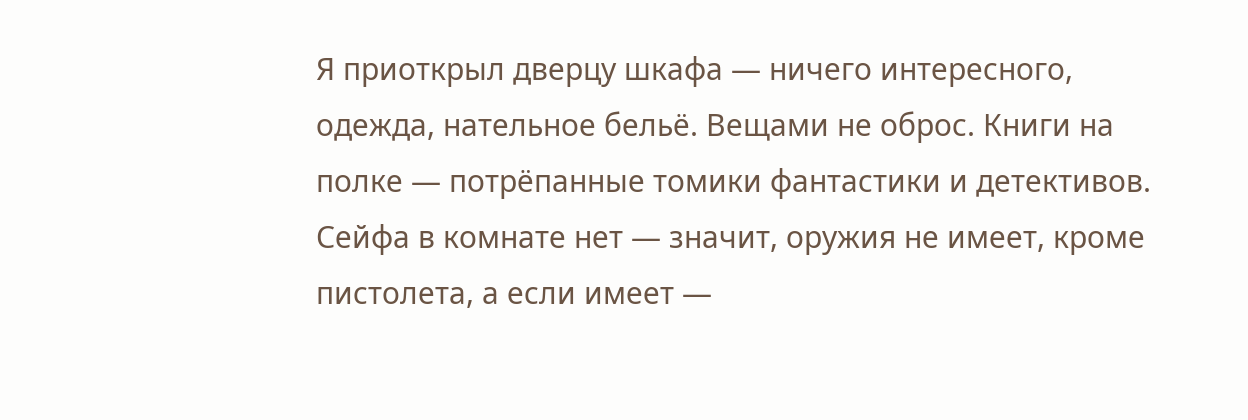Я приоткрыл дверцу шкафа — ничего интересного, одежда, нательное бельё. Вещами не оброс. Книги на полке — потрёпанные томики фантастики и детективов. Сейфа в комнате нет — значит, оружия не имеет, кроме пистолета, а если имеет —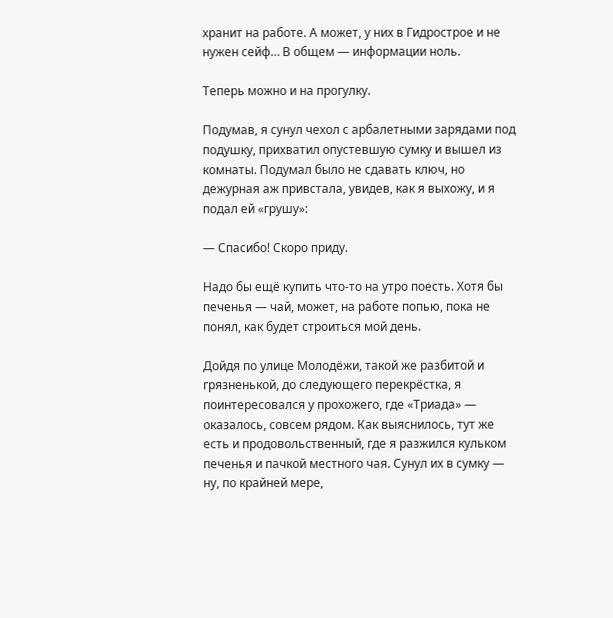хранит на работе. А может, у них в Гидрострое и не нужен сейф… В общем — информации ноль.

Теперь можно и на прогулку.

Подумав, я сунул чехол с арбалетными зарядами под подушку, прихватил опустевшую сумку и вышел из комнаты. Подумал было не сдавать ключ, но дежурная аж привстала, увидев, как я выхожу, и я подал ей «грушу»:

— Спасибо! Скоро приду.

Надо бы ещё купить что-то на утро поесть. Хотя бы печенья — чай, может, на работе попью, пока не понял, как будет строиться мой день.

Дойдя по улице Молодёжи, такой же разбитой и грязненькой, до следующего перекрёстка, я поинтересовался у прохожего, где «Триада» — оказалось, совсем рядом. Как выяснилось, тут же есть и продовольственный, где я разжился кульком печенья и пачкой местного чая. Сунул их в сумку — ну, по крайней мере,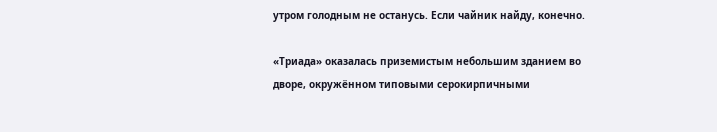утром голодным не останусь. Если чайник найду, конечно.

«Триада» оказалась приземистым небольшим зданием во дворе, окружённом типовыми серокирпичными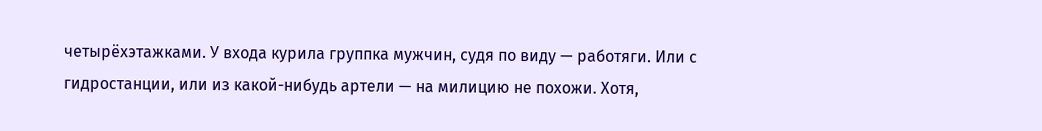четырёхэтажками. У входа курила группка мужчин, судя по виду — работяги. Или с гидростанции, или из какой-нибудь артели — на милицию не похожи. Хотя,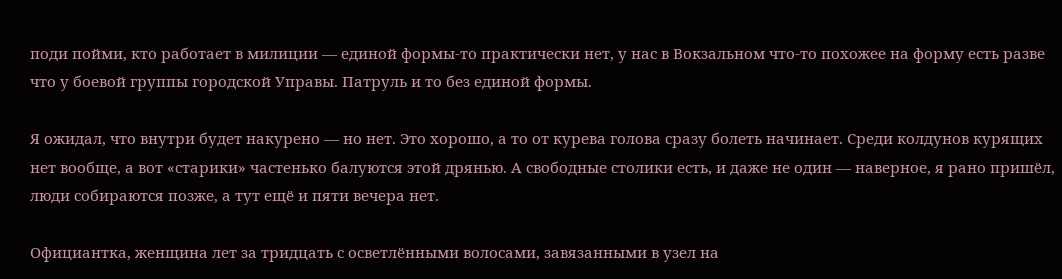поди пойми, кто работает в милиции — единой формы-то практически нет, у нас в Вокзальном что-то похожее на форму есть разве что у боевой группы городской Управы. Патруль и то без единой формы.

Я ожидал, что внутри будет накурено — но нет. Это хорошо, а то от курева голова сразу болеть начинает. Среди колдунов курящих нет вообще, а вот «старики» частенько балуются этой дрянью. А свободные столики есть, и даже не один — наверное, я рано пришёл, люди собираются позже, а тут ещё и пяти вечера нет.

Официантка, женщина лет за тридцать с осветлёнными волосами, завязанными в узел на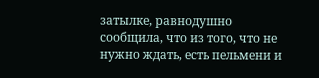затылке, равнодушно сообщила, что из того, что не нужно ждать, есть пельмени и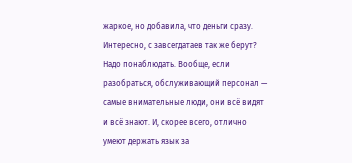жаркое, но добавила, что деньги сразу. Интересно, с завсегдатаев так же берут? Надо понаблюдать. Вообще, если разобраться, обслуживающий персонал — самые внимательные люди, они всё видят и всё знают. И, скорее всего, отлично умеют держать язык за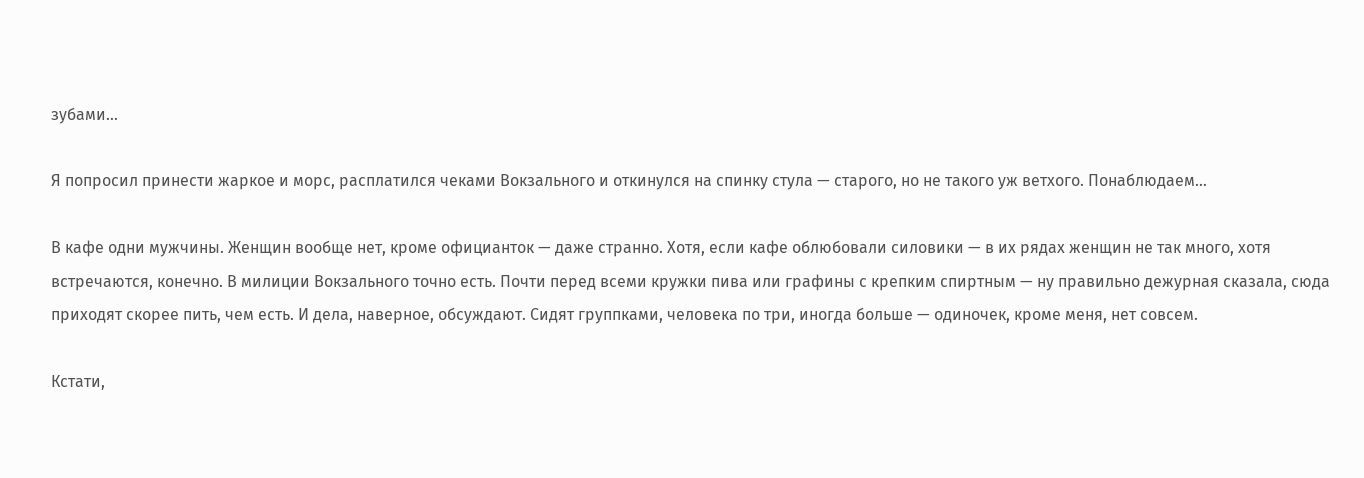зубами…

Я попросил принести жаркое и морс, расплатился чеками Вокзального и откинулся на спинку стула — старого, но не такого уж ветхого. Понаблюдаем…

В кафе одни мужчины. Женщин вообще нет, кроме официанток — даже странно. Хотя, если кафе облюбовали силовики — в их рядах женщин не так много, хотя встречаются, конечно. В милиции Вокзального точно есть. Почти перед всеми кружки пива или графины с крепким спиртным — ну правильно дежурная сказала, сюда приходят скорее пить, чем есть. И дела, наверное, обсуждают. Сидят группками, человека по три, иногда больше — одиночек, кроме меня, нет совсем.

Кстати,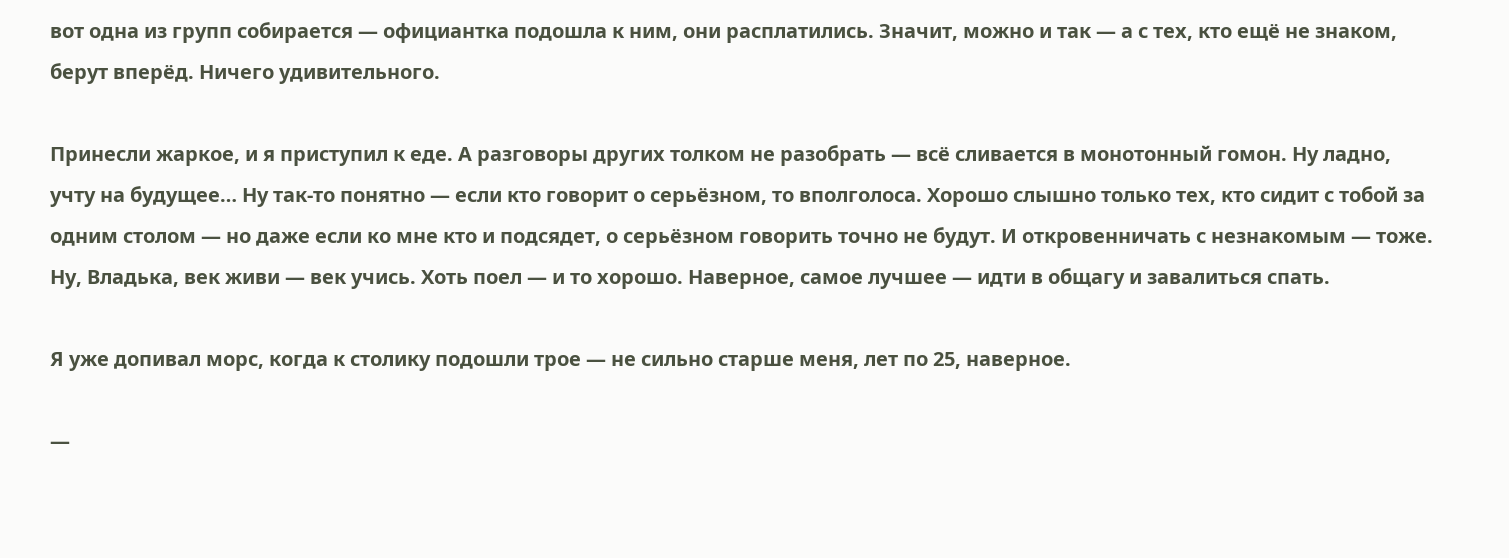вот одна из групп собирается — официантка подошла к ним, они расплатились. Значит, можно и так — а с тех, кто ещё не знаком, берут вперёд. Ничего удивительного.

Принесли жаркое, и я приступил к еде. А разговоры других толком не разобрать — всё сливается в монотонный гомон. Ну ладно, учту на будущее… Ну так-то понятно — если кто говорит о серьёзном, то вполголоса. Хорошо слышно только тех, кто сидит с тобой за одним столом — но даже если ко мне кто и подсядет, о серьёзном говорить точно не будут. И откровенничать с незнакомым — тоже. Ну, Владька, век живи — век учись. Хоть поел — и то хорошо. Наверное, самое лучшее — идти в общагу и завалиться спать.

Я уже допивал морс, когда к столику подошли трое — не сильно старше меня, лет по 25, наверное.

—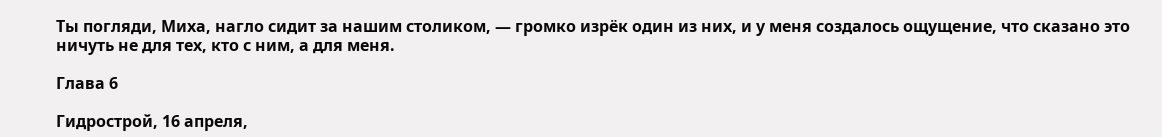Ты погляди, Миха, нагло сидит за нашим столиком, — громко изрёк один из них, и у меня создалось ощущение, что сказано это ничуть не для тех, кто с ним, а для меня.

Глава 6

Гидрострой, 16 апреля,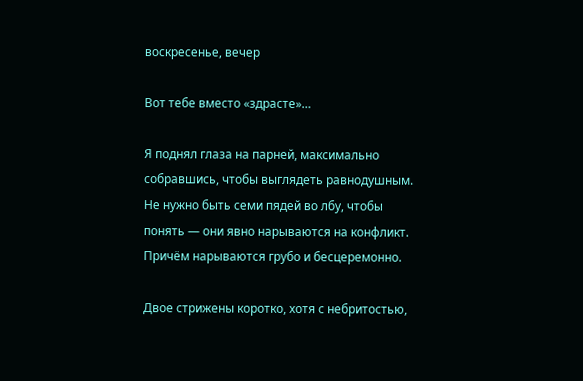воскресенье, вечер

Вот тебе вместо «здрасте»…

Я поднял глаза на парней, максимально собравшись, чтобы выглядеть равнодушным. Не нужно быть семи пядей во лбу, чтобы понять — они явно нарываются на конфликт. Причём нарываются грубо и бесцеремонно.

Двое стрижены коротко, хотя с небритостью,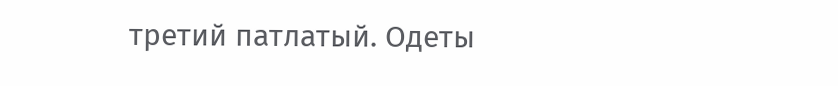третий патлатый. Одеты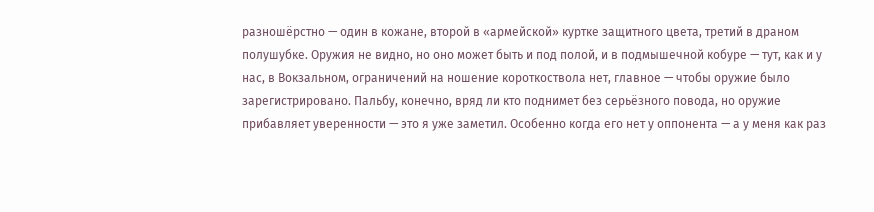разношёрстно — один в кожане, второй в «армейской» куртке защитного цвета, третий в драном полушубке. Оружия не видно, но оно может быть и под полой, и в подмышечной кобуре — тут, как и у нас, в Вокзальном, ограничений на ношение короткоствола нет, главное — чтобы оружие было зарегистрировано. Пальбу, конечно, вряд ли кто поднимет без серьёзного повода, но оружие прибавляет уверенности — это я уже заметил. Особенно когда его нет у оппонента — а у меня как раз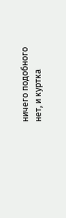ничего подобного нет, и куртка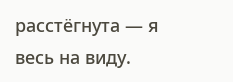расстёгнута — я весь на виду.